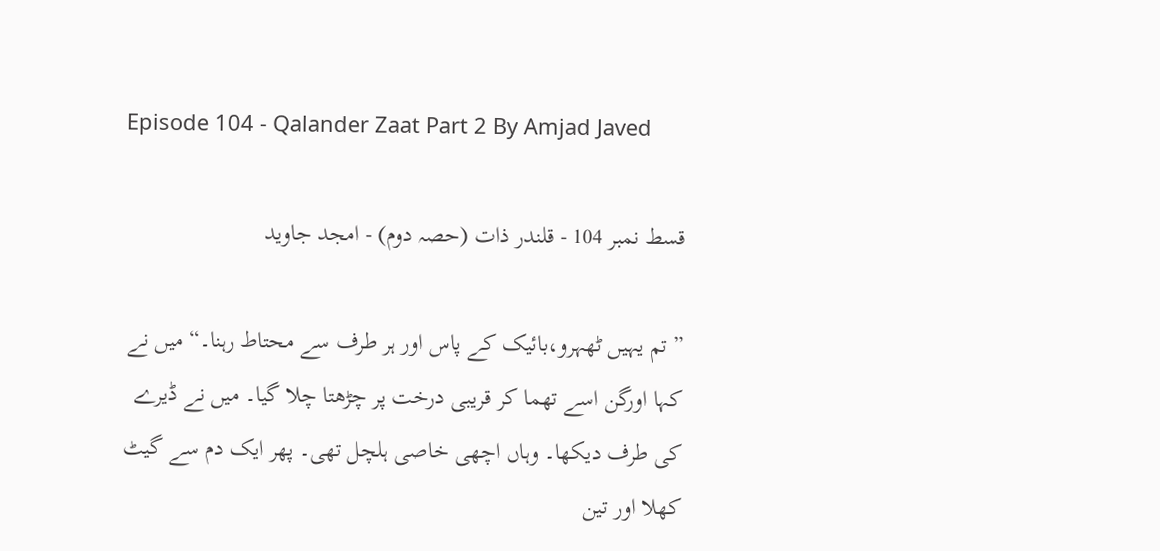Episode 104 - Qalander Zaat Part 2 By Amjad Javed

قسط نمبر 104 - قلندر ذات (حصہ دوم) - امجد جاوید

” تم یہیں ٹھہرو،بائیک کے پاس اور ہر طرف سے محتاط رہنا۔“ میں نے کہا اورگن اسے تھما کر قریبی درخت پر چڑھتا چلا گیا۔ میں نے ڈیرے کی طرف دیکھا۔ وہاں اچھی خاصی ہلچل تھی۔ پھر ایک دم سے گیٹ کھلا اور تین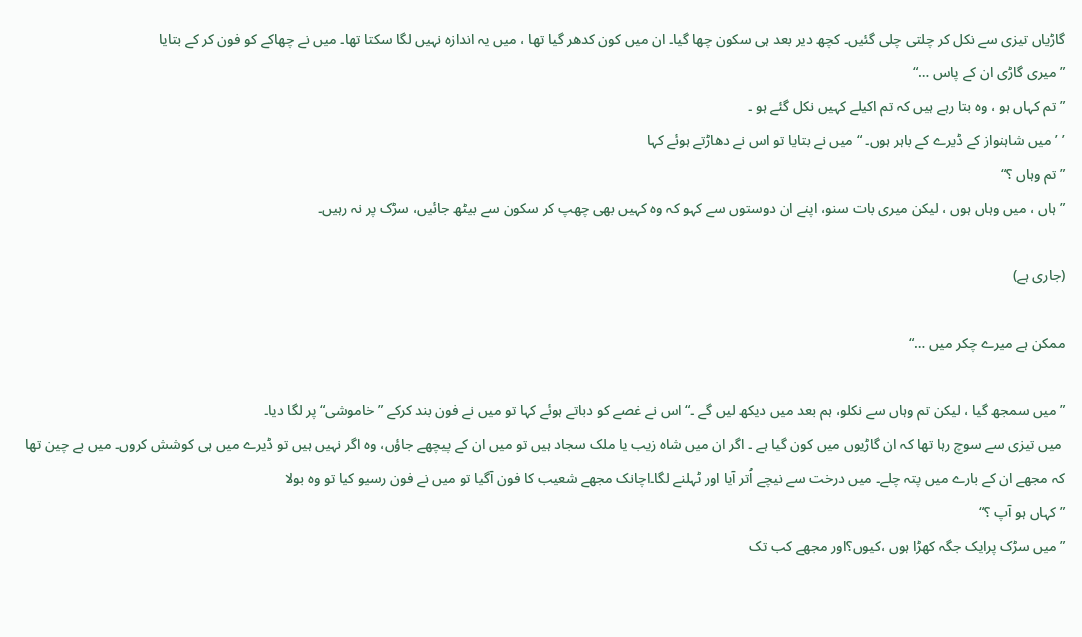گاڑیاں تیزی سے نکل کر چلتی چلی گئیں۔ کچھ دیر بعد ہی سکون چھا گیا۔ ان میں کون کدھر گیا تھا ، میں یہ اندازہ نہیں لگا سکتا تھا۔ میں نے چھاکے کو فون کر کے بتایا
” میری گاڑی ان کے پاس …“
” تم کہاں ہو ، وہ بتا رہے ہیں کہ تم اکیلے کہیں نکل گئے ہو ۔
’ ’ میں شاہنواز کے ڈیرے کے باہر ہوں۔ “ میں نے بتایا تو اس نے دھاڑتے ہوئے کہا
” تم وہاں ؟“
” ہاں ، میں وہاں ہوں ، لیکن میری بات سنو، اپنے ان دوستوں سے کہو کہ وہ کہیں بھی چھپ کر سکون سے بیٹھ جائیں، سڑک پر نہ رہیں۔

(جاری ہے)

ممکن ہے میرے چکر میں …“

” میں سمجھ گیا ، لیکن تم وہاں سے نکلو، ہم بعد میں دیکھ لیں گے ۔“ اس نے غصے کو دباتے ہوئے کہا تو میں نے فون بند کرکے ”خاموشی“ پر لگا دیا۔
 میں تیزی سے سوچ رہا تھا کہ ان گاڑیوں میں کون گیا ہے ۔ اگر ان میں شاہ زیب یا ملک سجاد ہیں تو میں ان کے پیچھے جاؤں، وہ اگر نہیں ہیں تو ڈیرے میں ہی کوشش کروں۔ میں بے چین تھا کہ مجھے ان کے بارے میں پتہ چلے۔ میں درخت سے نیچے اُتر آیا اور ٹہلنے لگا۔اچانک مجھے شعیب کا فون آگیا تو میں نے فون رسیو کیا تو وہ بولا
” کہاں ہو آپ ؟“
” میں سڑک پرایک جگہ کھڑا ہوں ،کیوں؟اور مجھے کب تک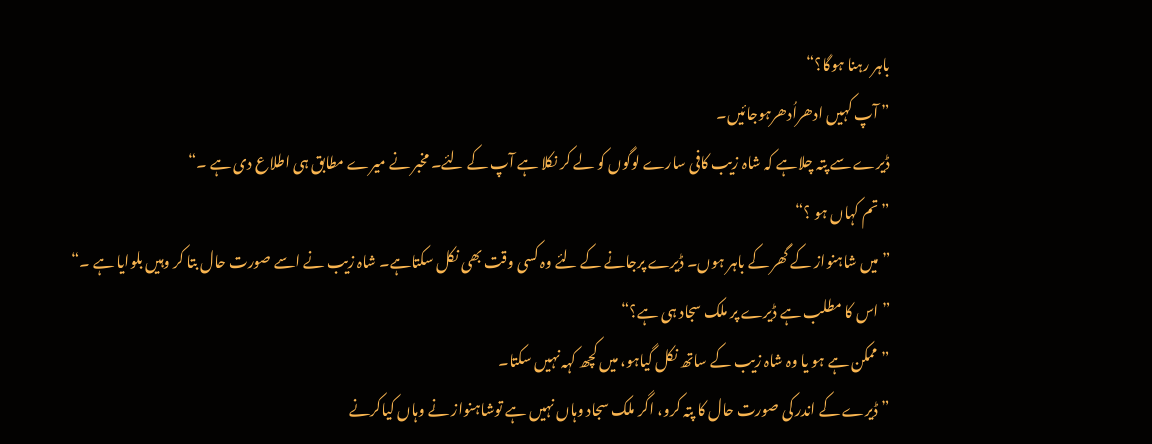باہر رہنا ہوگا؟“
” آپ کہیں ادھراُدھرہوجائیں۔
ڈیرے سے پتہ چلاہے کہ شاہ زیب کافی سارے لوگوں کو لے کر نکلا ہے آپ کے لئے۔ مخبر نے میرے مطابق ہی اطلاع دی ہے ۔“
” تم کہاں ہو ؟“
” میں شاہنواز کے گھر کے باہر ہوں۔ ڈیرے پرجانے کے لئے وہ کسی وقت بھی نکل سکتاہے۔ شاہ زیب نے اسے صورت حال بتا کر وہیں بلوایا ہے ۔“
” اس کا مطلب ہے ڈیرے پر ملک سجاد ہی ہے؟“
” ممکن ہے ہو یا وہ شاہ زیب کے ساتھ نکل گیاہو، میں کچھ کہہ نہیں سکتا۔
” ڈیرے کے اندر کی صورت حال کا پتہ کرو، اگر ملک سجاد وہاں نہیں ہے توشاہنواز نے وہاں کیاکرنے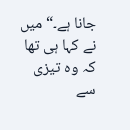جانا ہے۔“ میں نے کہا ہی تھا کہ وہ تیزی سے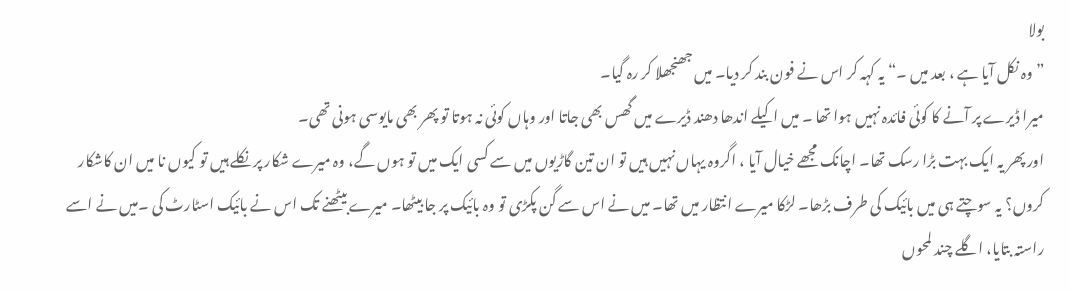بولا
” وہ نکل آیا ہے ، بعد میں ۔“ یہ کہہ کر اس نے فون بند کر دیا۔ میں جھنجھلا کر رہ گیا۔
میرا ڈیرے پر آنے کا کوئی فائدہ نہیں ہوا تھا ۔ میں اکیلے اندھا دھند ڈیرے میں گھس بھی جاتا اور وہاں کوئی نہ ہوتا تو پھر بھی مایوسی ہونی تھی۔
اور پھر یہ ایک بہت بڑا رسک تھا۔ اچانک مجھے خیال آیا ، اگروہ یہاں نہیں ہیں تو ان تین گاڑیوں میں سے کسی ایک میں تو ہوں گے، وہ میرے شکار پر نکلے ہیں تو کیوں نا میں ان کاشکار کروں؟ یہ سوچتے ہی میں بائیک کی طرف بڑھا۔ لڑکا میرے انتظار میں تھا۔ میں نے اس سے گن پکڑی تو وہ بائیک پر جا بیٹھا۔ میرے بیٹھنے تک اس نے بائیک اسٹارٹ کی ۔میں نے اسے راستہ بتایا، اگلے چند لمحوں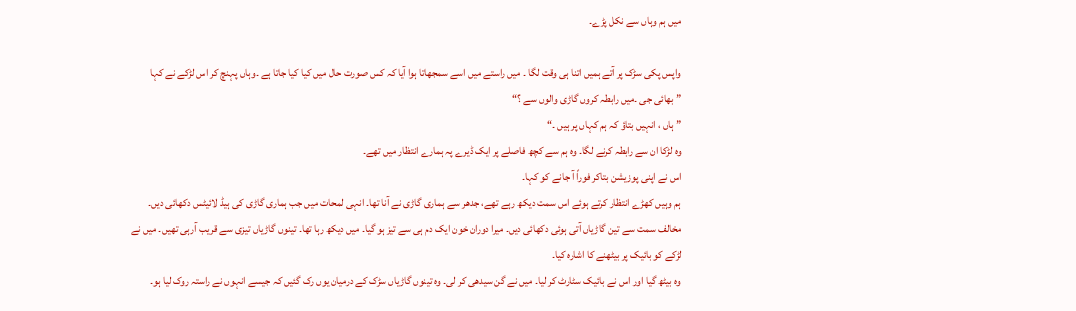میں ہم وہاں سے نکل پڑے۔

واپس پکی سڑک پر آتے ہمیں اتنا ہی وقت لگا ۔ میں راستے میں اسے سمجھاتا ہوا آیا کہ کس صورت حال میں کیا کیا جاتا ہے ۔وہاں پہنچ کر اس لڑکے نے کہا
” بھائی جی ۔میں رابطہ کروں گاڑی والوں سے ؟“
” ہاں ، انہیں بتاؤ کہ ہم کہاں پر ہیں ۔“
وہ لڑکا ان سے رابطہ کرنے لگا۔ وہ ہم سے کچھ فاصلے پر ایک ڈیرے پہ ہمارے انتظار میں تھے۔
اس نے اپنی پوزیشن بتاکر فوراً آ جانے کو کہا۔
ہم وہیں کھڑے انتظار کرتے ہوئے اس سمت دیکھ رہے تھے، جدھر سے ہماری گاڑی نے آنا تھا۔ انہی لمحات میں جب ہماری گاڑی کی ہیڈ لائیٹس دکھائی دیں۔ مخالف سمت سے تین گاڑیاں آتی ہوئی دکھائی دیں۔ میرا دوران خون ایک دم ہی سے تیز ہو گیا۔ میں دیکھ رہا تھا۔ تینوں گاڑیاں تیزی سے قریب آرہی تھیں۔ میں نے لڑکے کو بائیک پر بیٹھنے کا اشارہ کیا۔
وہ بیٹھ گیا اور اس نے بائیک سٹارٹ کر لیا۔ میں نے گن سیدھی کر لی۔ وہ تینوں گاڑیاں سڑک کے درمیان یوں رک گئیں کہ جیسے انہوں نے راستہ روک لیا ہو۔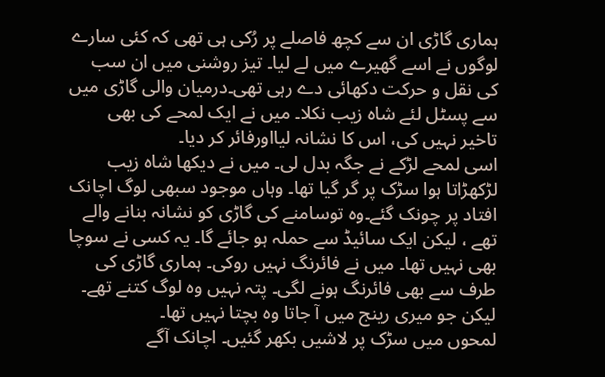ہماری گاڑی ان سے کچھ فاصلے پر رُکی ہی تھی کہ کئی سارے لوگوں نے اسے گھیرے میں لے لیا۔ تیز روشنی میں ان سب کی نقل و حرکت دکھائی دے رہی تھی۔درمیان والی گاڑی میں سے پسٹل لئے شاہ زیب نکلا۔ میں نے ایک لمحے کی بھی تاخیر نہیں کی، اس کا نشانہ لیااورفائر کر دیا۔
اسی لمحے لڑکے نے جگہ بدل لی۔ میں نے دیکھا شاہ زیب لڑکھڑاتا ہوا سڑک پر گر گیا تھا۔ وہاں موجود سبھی لوگ اچانک افتاد پر چونک گئے۔وہ توسامنے کی گاڑی کو نشانہ بنانے والے تھے ، لیکن ایک سائیڈ سے حملہ ہو جائے گا۔ یہ کسی نے سوچا بھی نہیں تھا۔ میں نے فائرنگ نہیں روکی۔ ہماری گاڑی کی طرف سے بھی فائرنگ ہونے لگی۔ پتہ نہیں وہ لوگ کتنے تھے۔ لیکن جو میری رینج میں آ جاتا وہ بچتا نہیں تھا۔
لمحوں میں سڑک پر لاشیں بکھر گئیں۔ اچانک آگے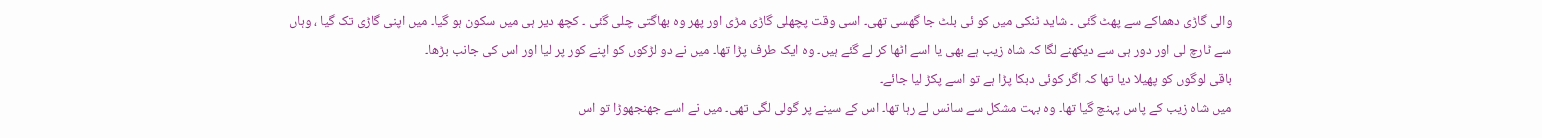والی گاڑی دھماکے سے پھٹ گئی ۔ شاید ٹنکی میں کو ئی بلٹ جا گھسی تھی۔ اسی وقت پچھلی گاڑی مڑی اور پھر وہ بھاگتی چلی گئی ۔ کچھ دیر ہی میں سکون ہو گیا۔ میں اپنی گاڑی تک گیا ، وہاں سے ٹارچ لی اور دور ہی سے دیکھنے لگا کہ شاہ زیب ہے بھی یا اسے اٹھا کر لے گئے ہیں۔ وہ ایک طرف پڑا تھا۔ میں نے دو لڑکوں کو اپنے کور پر لیا اور اس کی جانب بڑھا۔
باقی لوگوں کو پھیلا دیا تھا کہ اگر کوئی دبکا پڑا ہے تو اسے پکڑ لیا جائے۔
میں شاہ زیب کے پاس پہنچ گیا تھا۔ وہ بہت مشکل سے سانس لے رہا تھا۔ اس کے سینے پر گولی لگی تھی۔ میں نے اسے جھنجھوڑا تو اس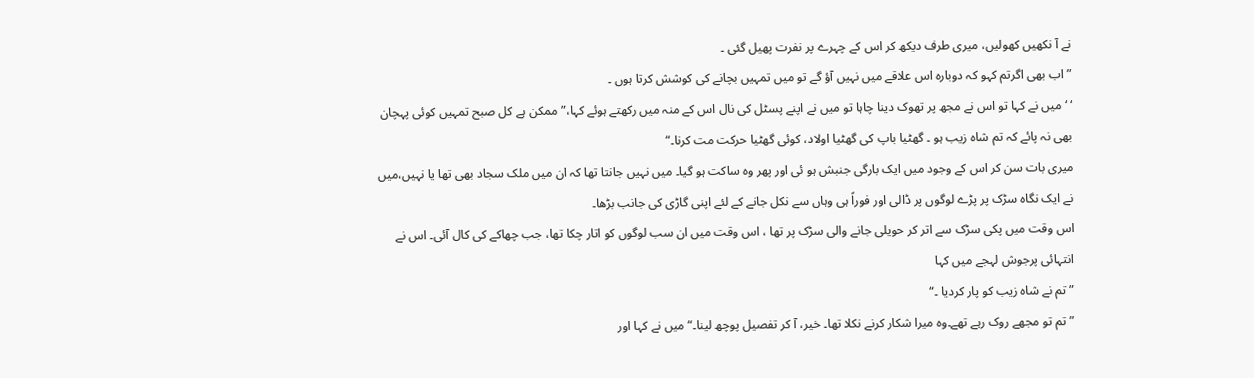نے آ نکھیں کھولیں، میری طرف دیکھ کر اس کے چہرے پر نفرت پھیل گئی ۔
” اب بھی اگرتم کہو کہ دوبارہ اس علاقے میں نہیں آؤ گے تو میں تمہیں بچانے کی کوشش کرتا ہوں ۔
‘ ‘میں نے کہا تو اس نے مجھ پر تھوک دینا چاہا تو میں نے اپنے پسٹل کی نال اس کے منہ میں رکھتے ہوئے کہا،” ممکن ہے کل صبح تمہیں کوئی پہچان بھی نہ پائے کہ تم شاہ زیب ہو ۔ گھٹیا باپ کی گھٹیا اولاد، کوئی گھٹیا حرکت مت کرنا۔“
میری بات سن کر اس کے وجود میں ایک بارگی جنبش ہو ئی اور پھر وہ ساکت ہو گیا۔ میں نہیں جانتا تھا کہ ان میں ملک سجاد بھی تھا یا نہیں،میں نے ایک نگاہ سڑک پر پڑے لوگوں پر ڈالی اور فوراً ہی وہاں سے نکل جانے کے لئے اپنی گاڑی کی جانب بڑھا۔
اس وقت میں پکی سڑک سے اتر کر حویلی جانے والی سڑک پر تھا ، اس وقت میں ان سب لوگوں کو اتار چکا تھا، جب چھاکے کی کال آئی۔ اس نے انتہائی پرجوش لہجے میں کہا
” تم نے شاہ زیب کو پار کردیا ۔“
” تم تو مجھے روک رہے تھے۔وہ میرا شکار کرنے نکلا تھا۔ خیر، آ کر تفصیل پوچھ لینا۔“ میں نے کہا اور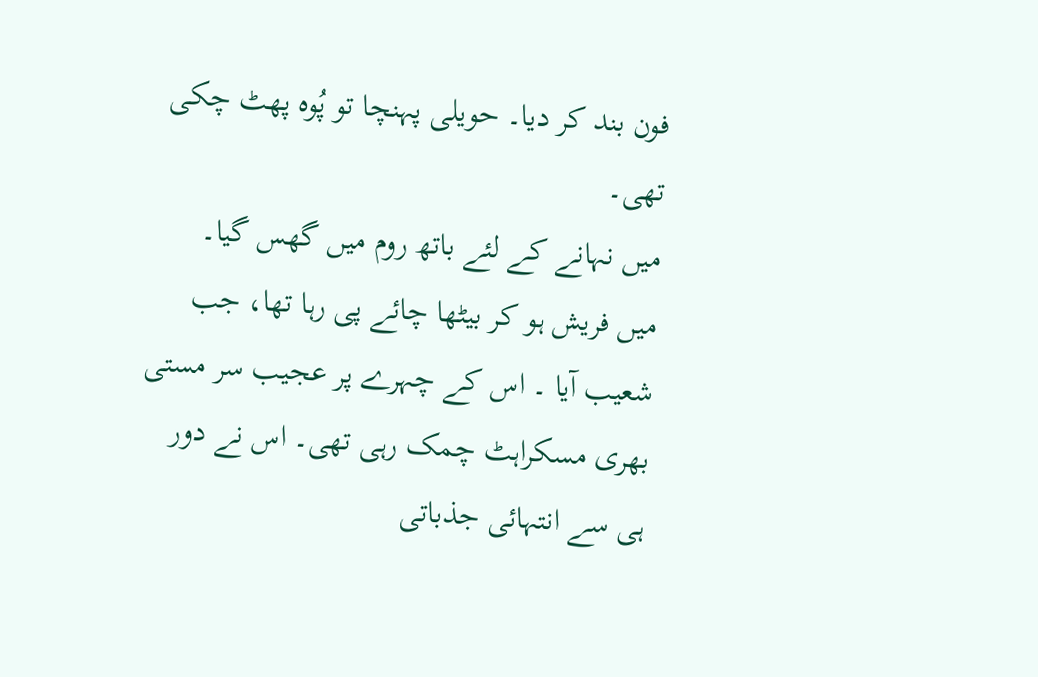فون بند کر دیا۔ حویلی پہنچا تو پُوہ پھٹ چکی تھی۔
میں نہانے کے لئے باتھ روم میں گھس گیا۔
میں فریش ہو کر بیٹھا چائے پی رہا تھا، جب شعیب آیا ۔ اس کے چہرے پر عجیب سر مستی بھری مسکراہٹ چمک رہی تھی۔ اس نے دور ہی سے انتہائی جذباتی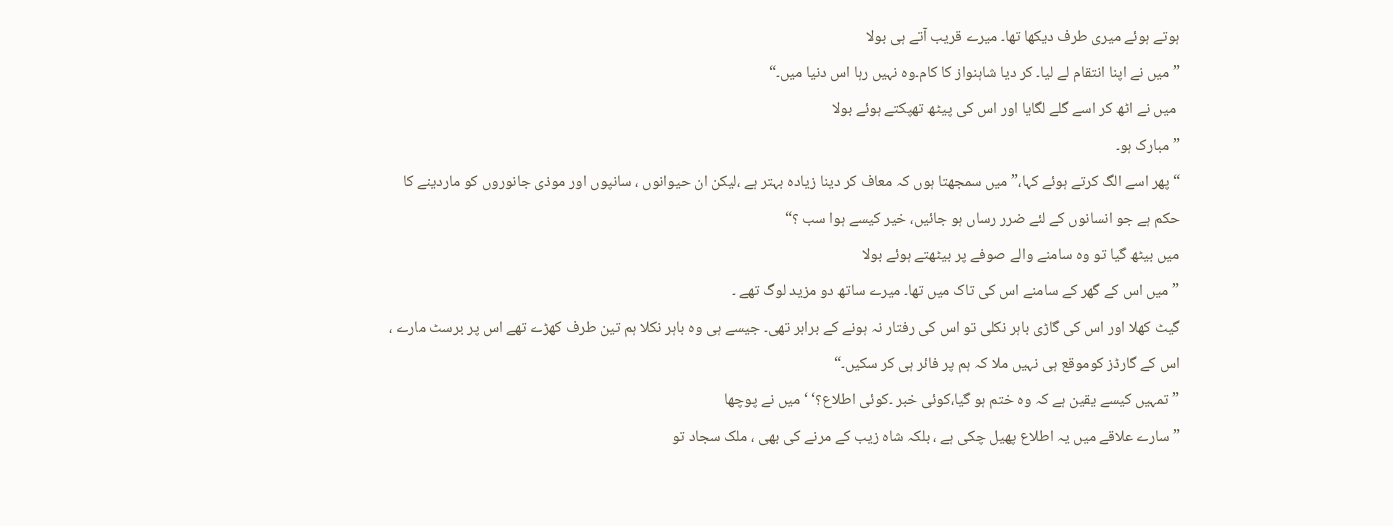ہوتے ہوئے میری طرف دیکھا تھا۔ میرے قریب آتے ہی بولا
” میں نے اپنا انتقام لے لیا۔ کر دیا شاہنواز کا کام۔وہ نہیں رہا اس دنیا میں۔“
 میں نے اٹھ کر اسے گلے لگایا اور اس کی پیٹھ تھپکتے ہوئے بولا
” مبارک ہو۔
“پھر اسے الگ کرتے ہوئے کہا،” میں سمجھتا ہوں کہ معاف کر دینا زیادہ بہتر ہے ،لیکن ان حیوانوں ، سانپوں اور موذی جانوروں کو ماردینے کا حکم ہے جو انسانوں کے لئے ضرر رساں ہو جائیں، خیر کیسے ہوا سب ؟“
میں بیٹھ گیا تو وہ سامنے والے صوفے پر بیٹھتے ہوئے بولا
” میں اس کے گھر کے سامنے اس کی تاک میں تھا۔ میرے ساتھ دو مزید لوگ تھے ۔
گیٹ کھلا اور اس کی گاڑی باہر نکلی تو اس کی رفتار نہ ہونے کے برابر تھی۔ جیسے ہی وہ باہر نکلا ہم تین طرف کھڑے تھے اس پر برسٹ مارے ، اس کے گارڈز کوموقع ہی نہیں ملا کہ ہم پر فائر ہی کر سکیں۔“
” تمہیں کیسے یقین ہے کہ وہ ختم ہو گیا،کوئی خبر ۔کوئی اطلاع؟‘ ‘ میں نے پوچھا
” سارے علاقے میں یہ اطلاع پھیل چکی ہے ، بلکہ شاہ زیب کے مرنے کی بھی ، ملک سجاد تو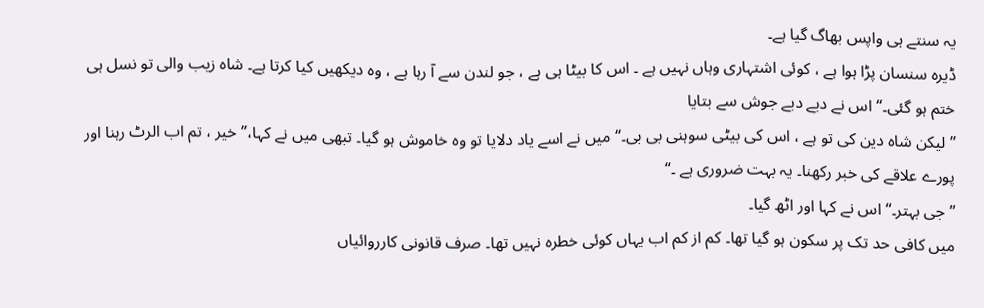یہ سنتے ہی واپس بھاگ گیا ہے۔
ڈیرہ سنسان پڑا ہوا ہے ، کوئی اشتہاری وہاں نہیں ہے ۔ اس کا بیٹا ہی ہے ، جو لندن سے آ رہا ہے ، وہ دیکھیں کیا کرتا ہے۔ شاہ زیب والی تو نسل ہی ختم ہو گئی۔“ اس نے دبے دبے جوش سے بتایا
” لیکن شاہ دین کی تو ہے ، اس کی بیٹی سوہنی بی بی۔“ میں نے اسے یاد دلایا تو وہ خاموش ہو گیا۔ تبھی میں نے کہا،” خیر ، تم اب الرٹ رہنا اور پورے علاقے کی خبر رکھنا۔ یہ بہت ضروری ہے ۔“
” جی بہتر۔“ اس نے کہا اور اٹھ گیا۔
میں کافی حد تک پر سکون ہو گیا تھا۔ کم از کم اب یہاں کوئی خطرہ نہیں تھا۔ صرف قانونی کارروائیاں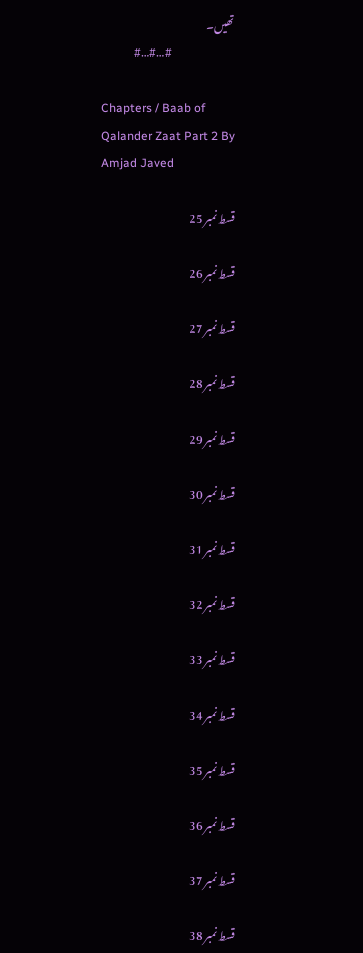تھیں۔
                             #…#…#

Chapters / Baab of Qalander Zaat Part 2 By Amjad Javed

قسط نمبر 25

قسط نمبر 26

قسط نمبر 27

قسط نمبر 28

قسط نمبر 29

قسط نمبر 30

قسط نمبر 31

قسط نمبر 32

قسط نمبر 33

قسط نمبر 34

قسط نمبر 35

قسط نمبر 36

قسط نمبر 37

قسط نمبر 38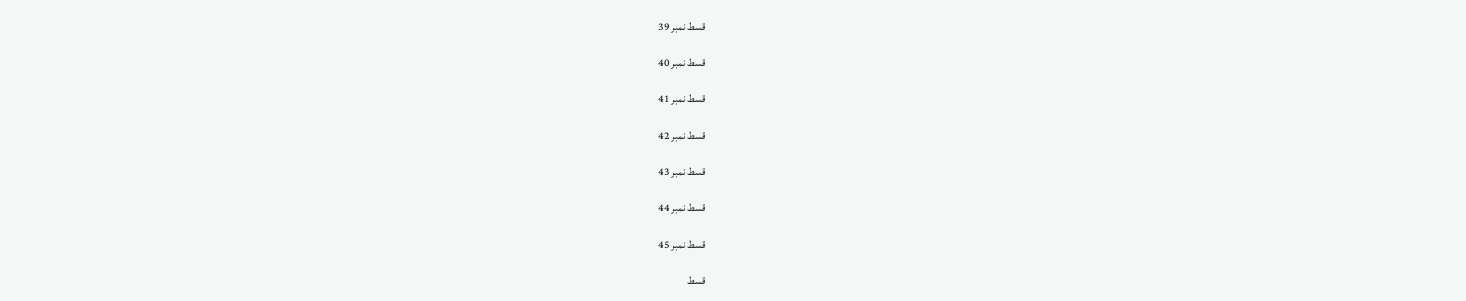قسط نمبر 39

قسط نمبر 40

قسط نمبر 41

قسط نمبر 42

قسط نمبر 43

قسط نمبر 44

قسط نمبر 45

قسط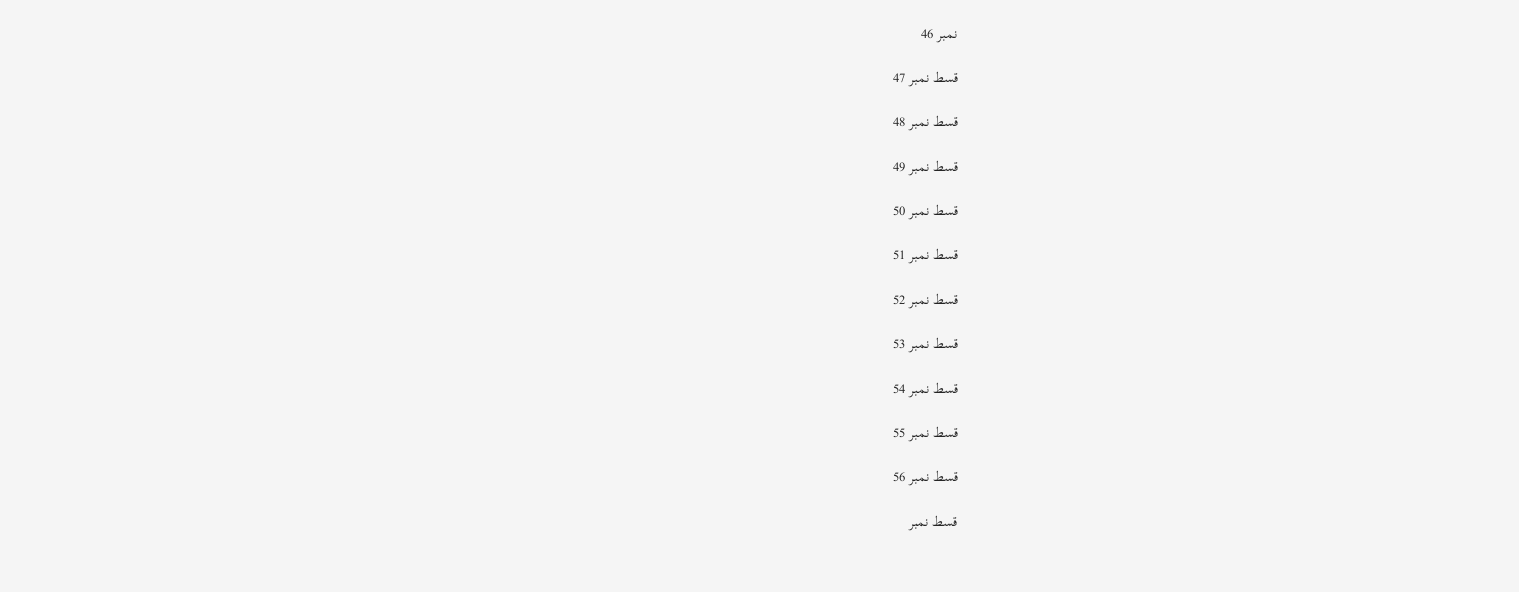نمبر 46

قسط نمبر 47

قسط نمبر 48

قسط نمبر 49

قسط نمبر 50

قسط نمبر 51

قسط نمبر 52

قسط نمبر 53

قسط نمبر 54

قسط نمبر 55

قسط نمبر 56

قسط نمبر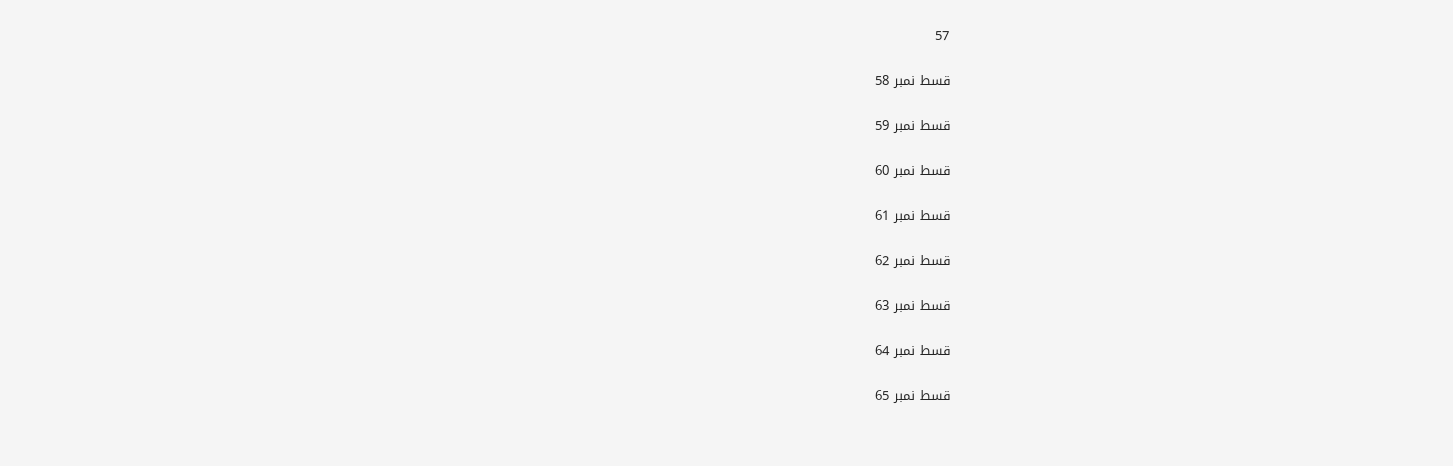57

قسط نمبر 58

قسط نمبر 59

قسط نمبر 60

قسط نمبر 61

قسط نمبر 62

قسط نمبر 63

قسط نمبر 64

قسط نمبر 65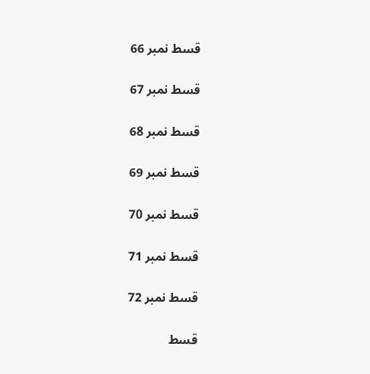قسط نمبر 66

قسط نمبر 67

قسط نمبر 68

قسط نمبر 69

قسط نمبر 70

قسط نمبر 71

قسط نمبر 72

قسط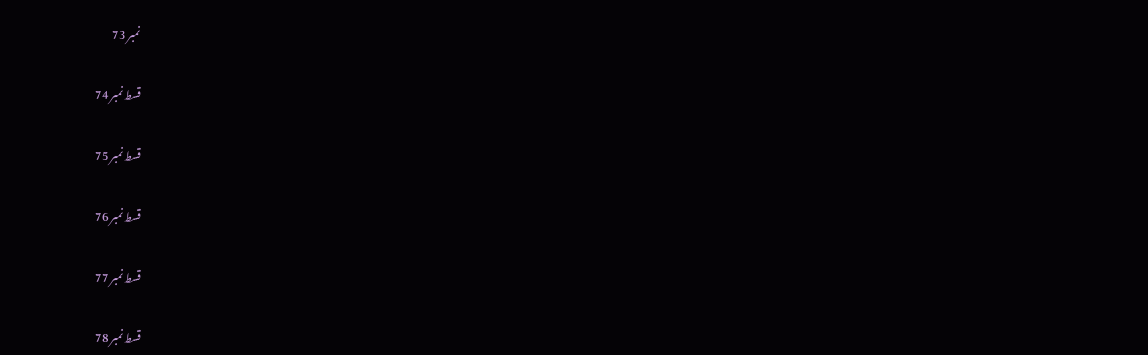نمبر 73

قسط نمبر 74

قسط نمبر 75

قسط نمبر 76

قسط نمبر 77

قسط نمبر 78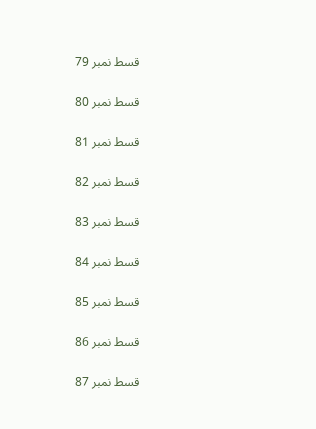قسط نمبر 79

قسط نمبر 80

قسط نمبر 81

قسط نمبر 82

قسط نمبر 83

قسط نمبر 84

قسط نمبر 85

قسط نمبر 86

قسط نمبر 87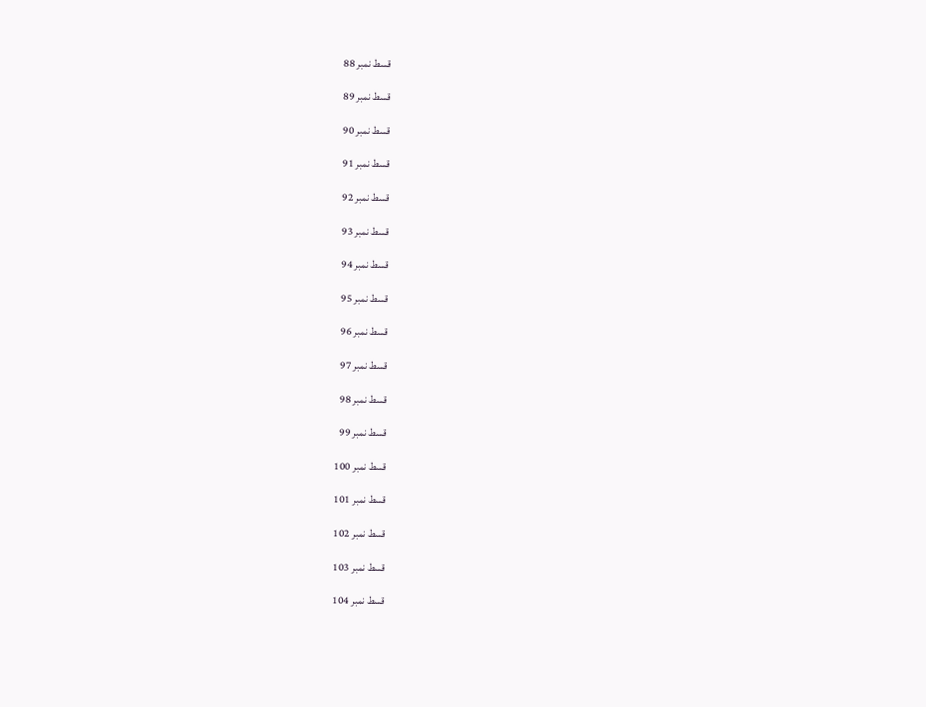قسط نمبر 88

قسط نمبر 89

قسط نمبر 90

قسط نمبر 91

قسط نمبر 92

قسط نمبر 93

قسط نمبر 94

قسط نمبر 95

قسط نمبر 96

قسط نمبر 97

قسط نمبر 98

قسط نمبر 99

قسط نمبر 100

قسط نمبر 101

قسط نمبر 102

قسط نمبر 103

قسط نمبر 104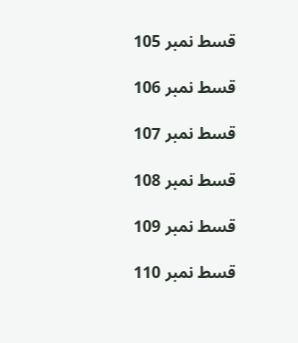قسط نمبر 105

قسط نمبر 106

قسط نمبر 107

قسط نمبر 108

قسط نمبر 109

قسط نمبر 110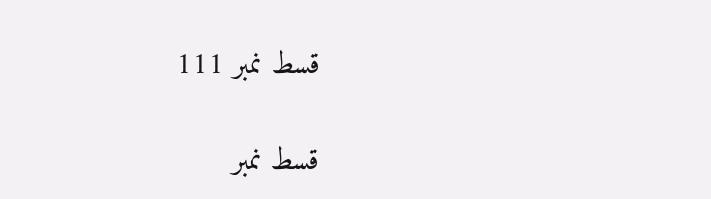قسط نمبر 111

قسط نمبر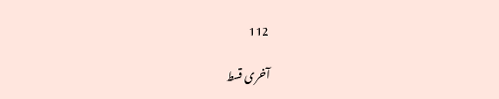112

آخری قسط